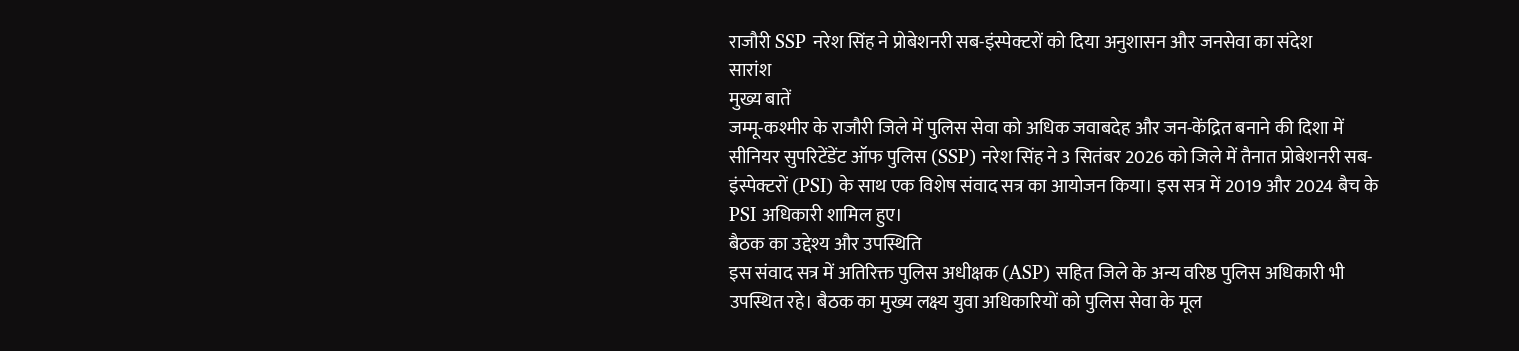राजौरी SSP नरेश सिंह ने प्रोबेशनरी सब-इंस्पेक्टरों को दिया अनुशासन और जनसेवा का संदेश
सारांश
मुख्य बातें
जम्मू-कश्मीर के राजौरी जिले में पुलिस सेवा को अधिक जवाबदेह और जन-केंद्रित बनाने की दिशा में सीनियर सुपरिटेंडेंट ऑफ पुलिस (SSP) नरेश सिंह ने 3 सितंबर 2026 को जिले में तैनात प्रोबेशनरी सब-इंस्पेक्टरों (PSI) के साथ एक विशेष संवाद सत्र का आयोजन किया। इस सत्र में 2019 और 2024 बैच के PSI अधिकारी शामिल हुए।
बैठक का उद्देश्य और उपस्थिति
इस संवाद सत्र में अतिरिक्त पुलिस अधीक्षक (ASP) सहित जिले के अन्य वरिष्ठ पुलिस अधिकारी भी उपस्थित रहे। बैठक का मुख्य लक्ष्य युवा अधिकारियों को पुलिस सेवा के मूल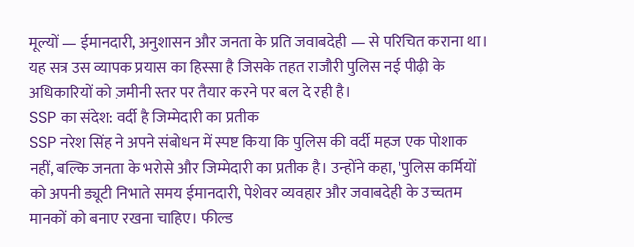मूल्यों — ईमानदारी, अनुशासन और जनता के प्रति जवाबदेही — से परिचित कराना था। यह सत्र उस व्यापक प्रयास का हिस्सा है जिसके तहत राजौरी पुलिस नई पीढ़ी के अधिकारियों को ज़मीनी स्तर पर तैयार करने पर बल दे रही है।
SSP का संदेश: वर्दी है जिम्मेदारी का प्रतीक
SSP नरेश सिंह ने अपने संबोधन में स्पष्ट किया कि पुलिस की वर्दी महज एक पोशाक नहीं, बल्कि जनता के भरोसे और जिम्मेदारी का प्रतीक है। उन्होंने कहा, 'पुलिस कर्मियों को अपनी ड्यूटी निभाते समय ईमानदारी, पेशेवर व्यवहार और जवाबदेही के उच्चतम मानकों को बनाए रखना चाहिए। फील्ड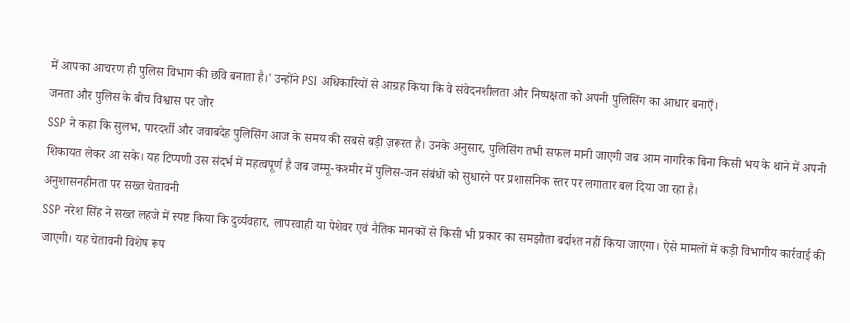में आपका आचरण ही पुलिस विभाग की छवि बनाता है।' उन्होंने PSI अधिकारियों से आग्रह किया कि वे संवेदनशीलता और निष्पक्षता को अपनी पुलिसिंग का आधार बनाएँ।
जनता और पुलिस के बीच विश्वास पर जोर
SSP ने कहा कि सुलभ, पारदर्शी और जवाबदेह पुलिसिंग आज के समय की सबसे बड़ी ज़रूरत है। उनके अनुसार, पुलिसिंग तभी सफल मानी जाएगी जब आम नागरिक बिना किसी भय के थाने में अपनी शिकायत लेकर आ सके। यह टिप्पणी उस संदर्भ में महत्वपूर्ण है जब जम्मू-कश्मीर में पुलिस-जन संबंधों को सुधारने पर प्रशासनिक स्तर पर लगातार बल दिया जा रहा है।
अनुशासनहीनता पर सख्त चेतावनी
SSP नरेश सिंह ने सख्त लहजे में स्पष्ट किया कि दुर्व्यवहार, लापरवाही या पेशेवर एवं नैतिक मानकों से किसी भी प्रकार का समझौता बर्दाश्त नहीं किया जाएगा। ऐसे मामलों में कड़ी विभागीय कार्रवाई की जाएगी। यह चेतावनी विशेष रूप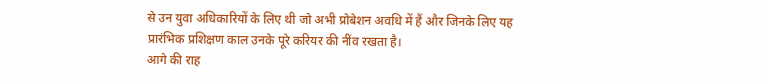से उन युवा अधिकारियों के लिए थी जो अभी प्रोबेशन अवधि में हैं और जिनके लिए यह प्रारंभिक प्रशिक्षण काल उनके पूरे करियर की नींव रखता है।
आगे की राह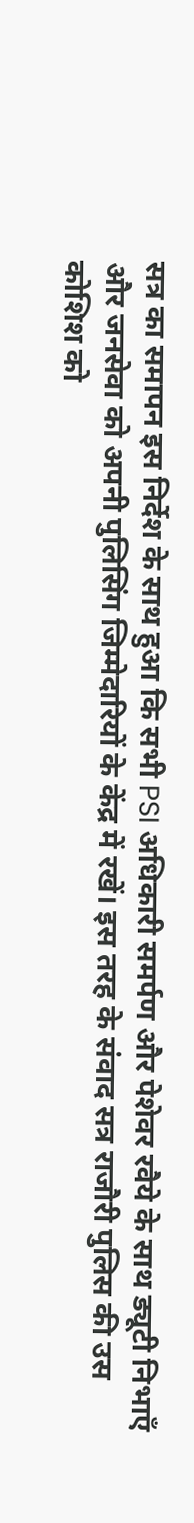सत्र का समापन इस निर्देश के साथ हुआ कि सभी PSI अधिकारी समर्पण और पेशेवर रवैये के साथ ड्यूटी निभाएँ और जनसेवा को अपनी पुलिसिंग जिम्मेदारियों के केंद्र में रखें। इस तरह के संवाद सत्र राजौरी पुलिस की उस कोशिश को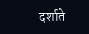दर्शाते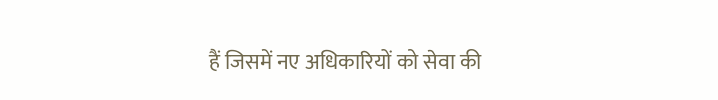हैं जिसमें नए अधिकारियों को सेवा की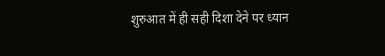शुरुआत में ही सही दिशा देने पर ध्यान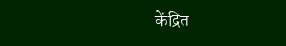केंद्रित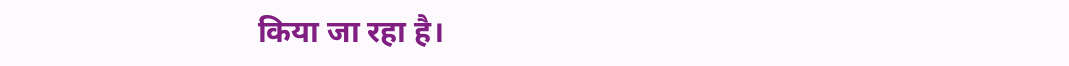किया जा रहा है।